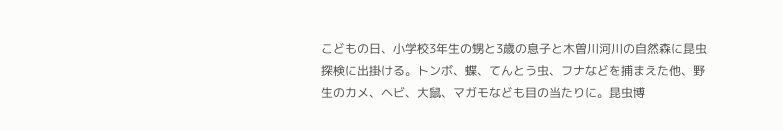こどもの日、小学校3年生の甥と3歳の息子と木曽川河川の自然森に昆虫探検に出掛ける。トンボ、蝶、てんとう虫、フナなどを捕まえた他、野生のカメ、ヘビ、大鼠、マガモなども目の当たりに。昆虫博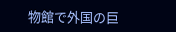物館で外国の巨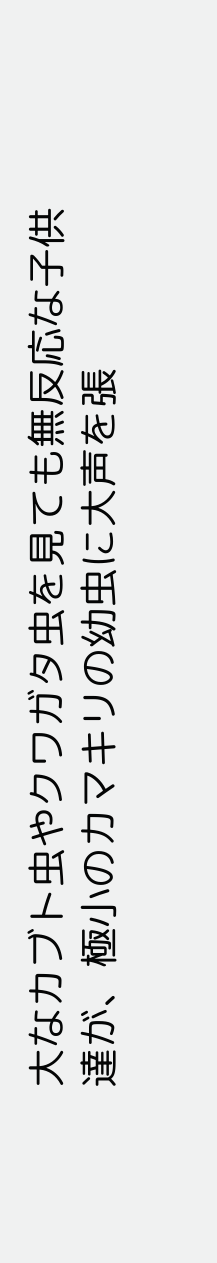大なカブト虫やクワガタ虫を見ても無反応な子供達が、極小のカマキリの幼虫に大声を張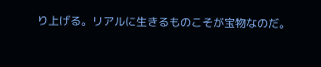り上げる。リアルに生きるものこそが宝物なのだ。